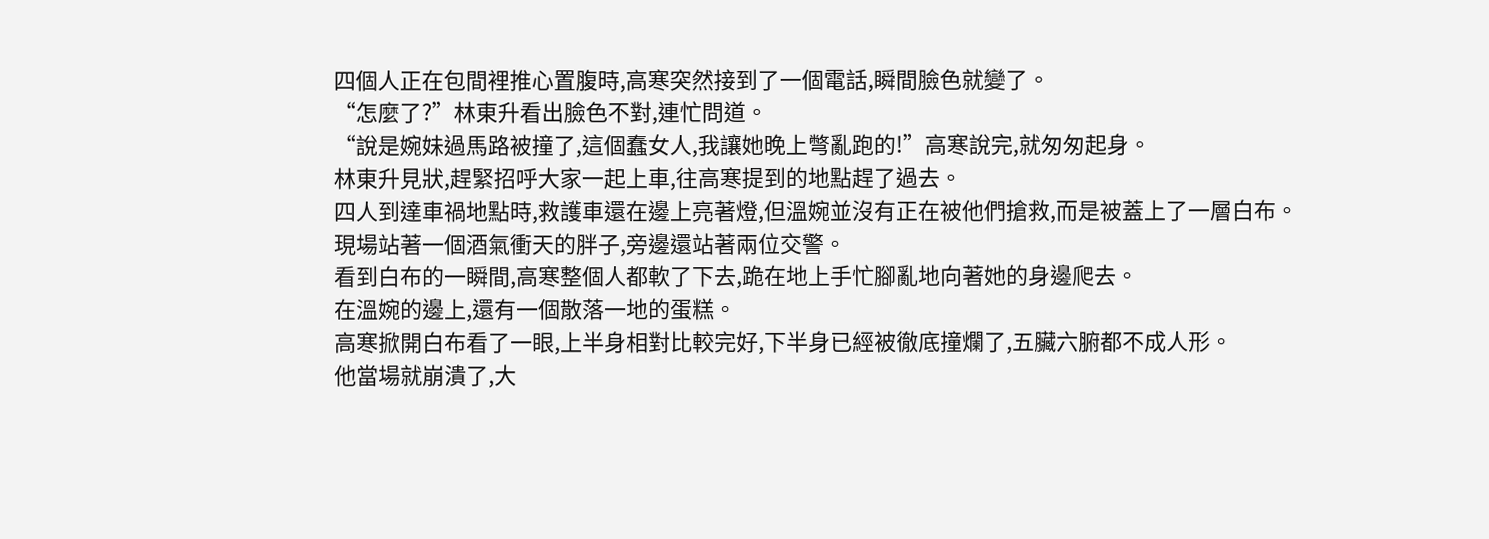四個人正在包間裡推心置腹時,高寒突然接到了一個電話,瞬間臉色就變了。
“怎麼了?”林東升看出臉色不對,連忙問道。
“說是婉妹過馬路被撞了,這個蠢女人,我讓她晚上彆亂跑的!”高寒說完,就匆匆起身。
林東升見狀,趕緊招呼大家一起上車,往高寒提到的地點趕了過去。
四人到達車禍地點時,救護車還在邊上亮著燈,但溫婉並沒有正在被他們搶救,而是被蓋上了一層白布。
現場站著一個酒氣衝天的胖子,旁邊還站著兩位交警。
看到白布的一瞬間,高寒整個人都軟了下去,跪在地上手忙腳亂地向著她的身邊爬去。
在溫婉的邊上,還有一個散落一地的蛋糕。
高寒掀開白布看了一眼,上半身相對比較完好,下半身已經被徹底撞爛了,五臟六腑都不成人形。
他當場就崩潰了,大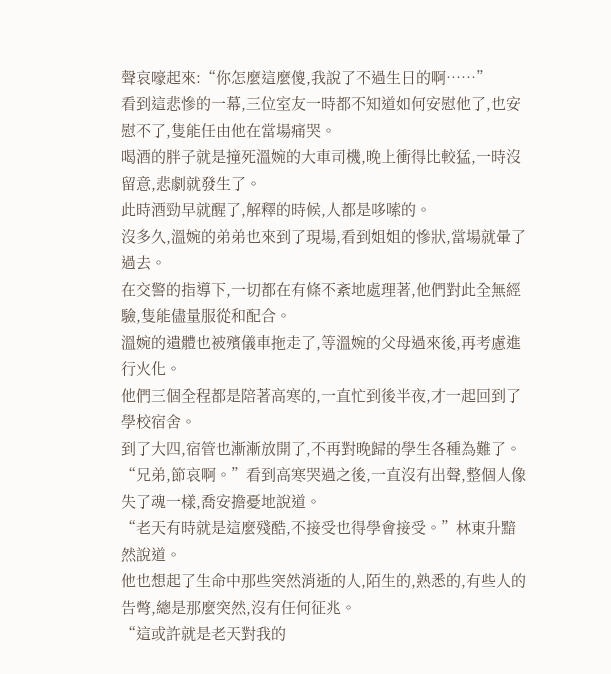聲哀嚎起來:“你怎麼這麼傻,我說了不過生日的啊……”
看到這悲慘的一幕,三位室友一時都不知道如何安慰他了,也安慰不了,隻能任由他在當場痛哭。
喝酒的胖子就是撞死溫婉的大車司機,晚上衝得比較猛,一時沒留意,悲劇就發生了。
此時酒勁早就醒了,解釋的時候,人都是哆嗦的。
沒多久,溫婉的弟弟也來到了現場,看到姐姐的慘狀,當場就暈了過去。
在交警的指導下,一切都在有條不紊地處理著,他們對此全無經驗,隻能儘量服從和配合。
溫婉的遺體也被殯儀車拖走了,等溫婉的父母過來後,再考慮進行火化。
他們三個全程都是陪著高寒的,一直忙到後半夜,才一起回到了學校宿舍。
到了大四,宿管也漸漸放開了,不再對晚歸的學生各種為難了。
“兄弟,節哀啊。”看到高寒哭過之後,一直沒有出聲,整個人像失了魂一樣,喬安擔憂地說道。
“老天有時就是這麼殘酷,不接受也得學會接受。”林東升黯然說道。
他也想起了生命中那些突然消逝的人,陌生的,熟悉的,有些人的告彆,總是那麼突然,沒有任何征兆。
“這或許就是老天對我的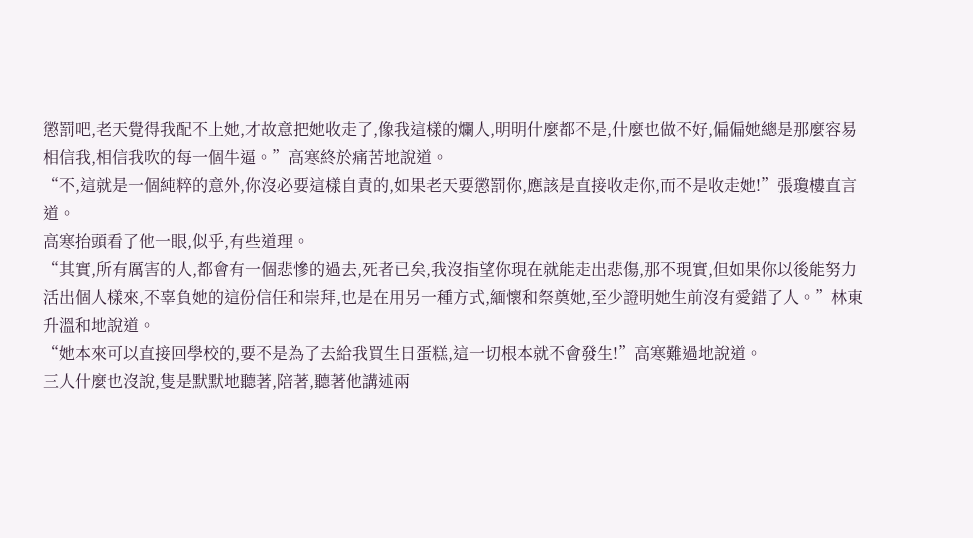懲罰吧,老天覺得我配不上她,才故意把她收走了,像我這樣的爛人,明明什麼都不是,什麼也做不好,偏偏她總是那麼容易相信我,相信我吹的每一個牛逼。”高寒終於痛苦地說道。
“不,這就是一個純粹的意外,你沒必要這樣自責的,如果老天要懲罰你,應該是直接收走你,而不是收走她!”張瓊樓直言道。
高寒抬頭看了他一眼,似乎,有些道理。
“其實,所有厲害的人,都會有一個悲慘的過去,死者已矣,我沒指望你現在就能走出悲傷,那不現實,但如果你以後能努力活出個人樣來,不辜負她的這份信任和崇拜,也是在用另一種方式,緬懷和祭奠她,至少證明她生前沒有愛錯了人。”林東升溫和地說道。
“她本來可以直接回學校的,要不是為了去給我買生日蛋糕,這一切根本就不會發生!”高寒難過地說道。
三人什麼也沒說,隻是默默地聽著,陪著,聽著他講述兩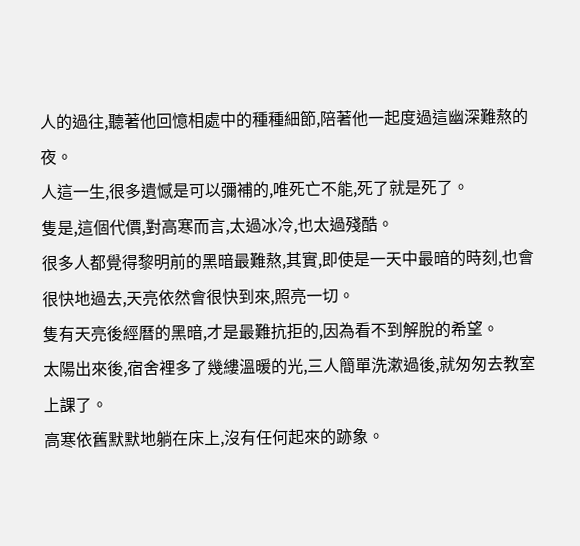人的過往,聽著他回憶相處中的種種細節,陪著他一起度過這幽深難熬的夜。
人這一生,很多遺憾是可以彌補的,唯死亡不能,死了就是死了。
隻是,這個代價,對高寒而言,太過冰冷,也太過殘酷。
很多人都覺得黎明前的黑暗最難熬,其實,即使是一天中最暗的時刻,也會很快地過去,天亮依然會很快到來,照亮一切。
隻有天亮後經曆的黑暗,才是最難抗拒的,因為看不到解脫的希望。
太陽出來後,宿舍裡多了幾縷溫暖的光,三人簡單洗漱過後,就匆匆去教室上課了。
高寒依舊默默地躺在床上,沒有任何起來的跡象。